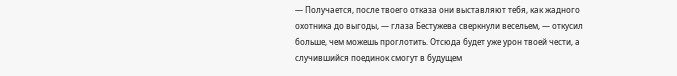— Получается, после твоего отказа они выставляют тебя, как жадного охотника до выгоды, — глаза Бестужева сверкнули весельем, — откусил больше, чем можешь проглотить. Отсюда будет уже урон твоей чести, а случившийся поединок смогут в будущем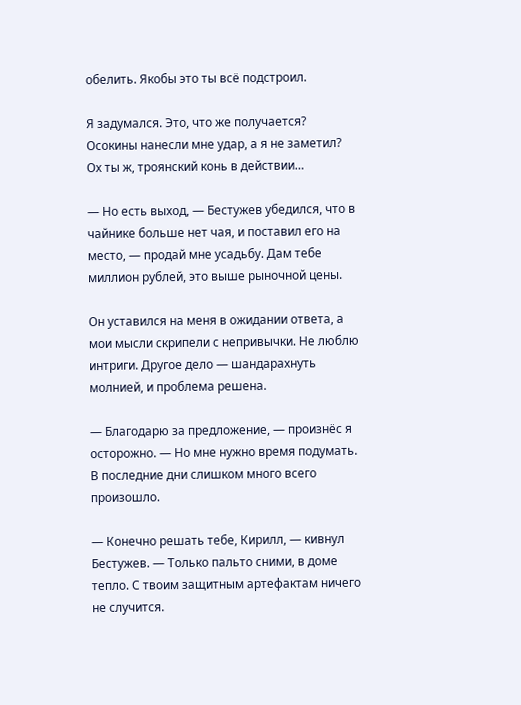обелить. Якобы это ты всё подстроил.

Я задумался. Это, что же получается? Осокины нанесли мне удар, а я не заметил? Ох ты ж, троянский конь в действии…

— Но есть выход, — Бестужев убедился, что в чайнике больше нет чая, и поставил его на место, — продай мне усадьбу. Дам тебе миллион рублей, это выше рыночной цены.

Он уставился на меня в ожидании ответа, а мои мысли скрипели с непривычки. Не люблю интриги. Другое дело — шандарахнуть молнией, и проблема решена.

— Благодарю за предложение, — произнёс я осторожно. — Но мне нужно время подумать. В последние дни слишком много всего произошло.

— Конечно решать тебе, Кирилл, — кивнул Бестужев. — Только пальто сними, в доме тепло. С твоим защитным артефактам ничего не случится.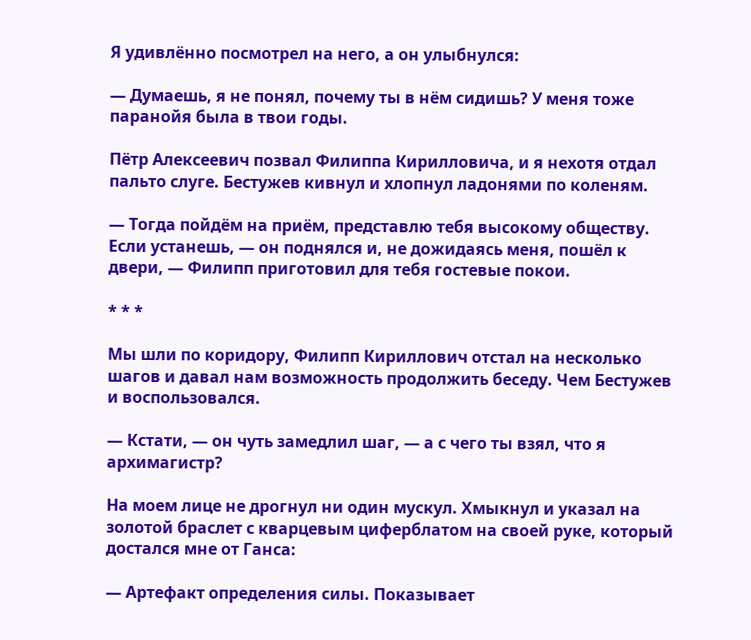Я удивлённо посмотрел на него, а он улыбнулся:

— Думаешь, я не понял, почему ты в нём сидишь? У меня тоже паранойя была в твои годы.

Пётр Алексеевич позвал Филиппа Кирилловича, и я нехотя отдал пальто слуге. Бестужев кивнул и хлопнул ладонями по коленям.

— Тогда пойдём на приём, представлю тебя высокому обществу. Если устанешь, — он поднялся и, не дожидаясь меня, пошёл к двери, — Филипп приготовил для тебя гостевые покои.

* * *

Мы шли по коридору, Филипп Кириллович отстал на несколько шагов и давал нам возможность продолжить беседу. Чем Бестужев и воспользовался.

— Кстати, — он чуть замедлил шаг, — а с чего ты взял, что я архимагистр?

На моем лице не дрогнул ни один мускул. Хмыкнул и указал на золотой браслет с кварцевым циферблатом на своей руке, который достался мне от Ганса:

— Артефакт определения силы. Показывает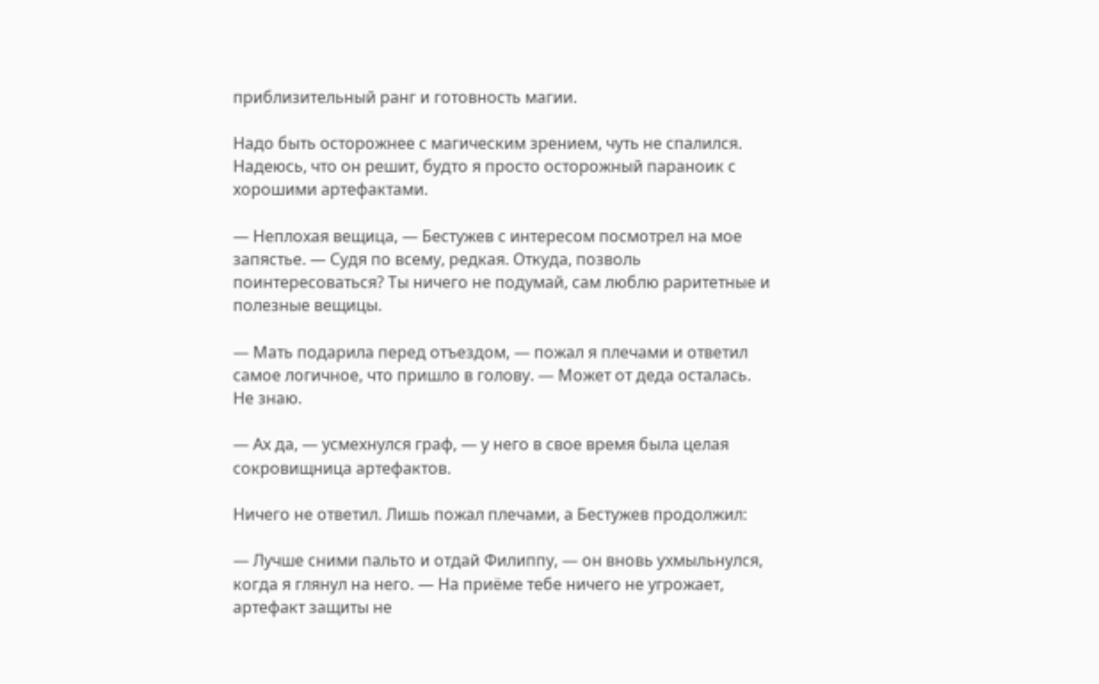приблизительный ранг и готовность магии.

Надо быть осторожнее с магическим зрением, чуть не спалился. Надеюсь, что он решит, будто я просто осторожный параноик с хорошими артефактами.

— Неплохая вещица, — Бестужев с интересом посмотрел на мое запястье. — Судя по всему, редкая. Откуда, позволь поинтересоваться? Ты ничего не подумай, сам люблю раритетные и полезные вещицы.

— Мать подарила перед отъездом, — пожал я плечами и ответил самое логичное, что пришло в голову. — Может от деда осталась. Не знаю.

— Ах да, — усмехнулся граф, — у него в свое время была целая сокровищница артефактов.

Ничего не ответил. Лишь пожал плечами, а Бестужев продолжил:

— Лучше сними пальто и отдай Филиппу, — он вновь ухмыльнулся, когда я глянул на него. — На приёме тебе ничего не угрожает, артефакт защиты не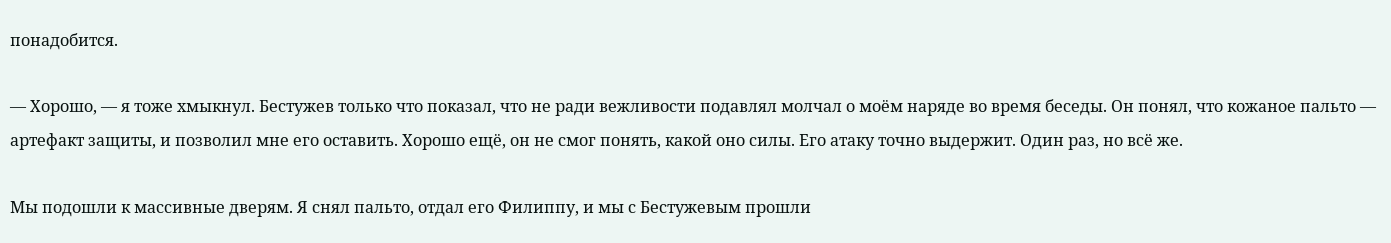понадобится.

— Хорошо, — я тоже хмыкнул. Бестужев только что показал, что не ради вежливости подавлял молчал о моём наряде во время беседы. Он понял, что кожаное пальто — артефакт защиты, и позволил мне его оставить. Хорошо ещё, он не смог понять, какой оно силы. Его атаку точно выдержит. Один раз, но всё же.

Мы подошли к массивные дверям. Я снял пальто, отдал его Филиппу, и мы с Бестужевым прошли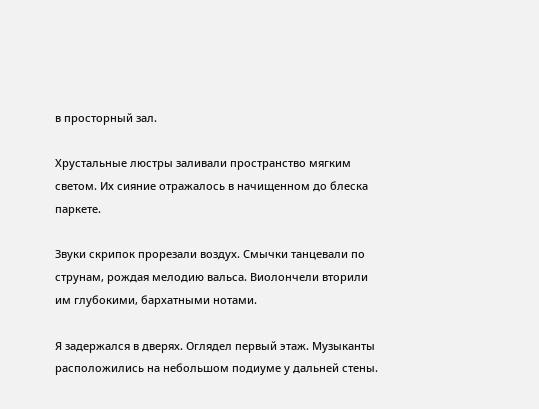в просторный зал.

Хрустальные люстры заливали пространство мягким светом. Их сияние отражалось в начищенном до блеска паркете.

Звуки скрипок прорезали воздух. Смычки танцевали по струнам, рождая мелодию вальса. Виолончели вторили им глубокими, бархатными нотами.

Я задержался в дверях. Оглядел первый этаж. Музыканты расположились на небольшом подиуме у дальней стены.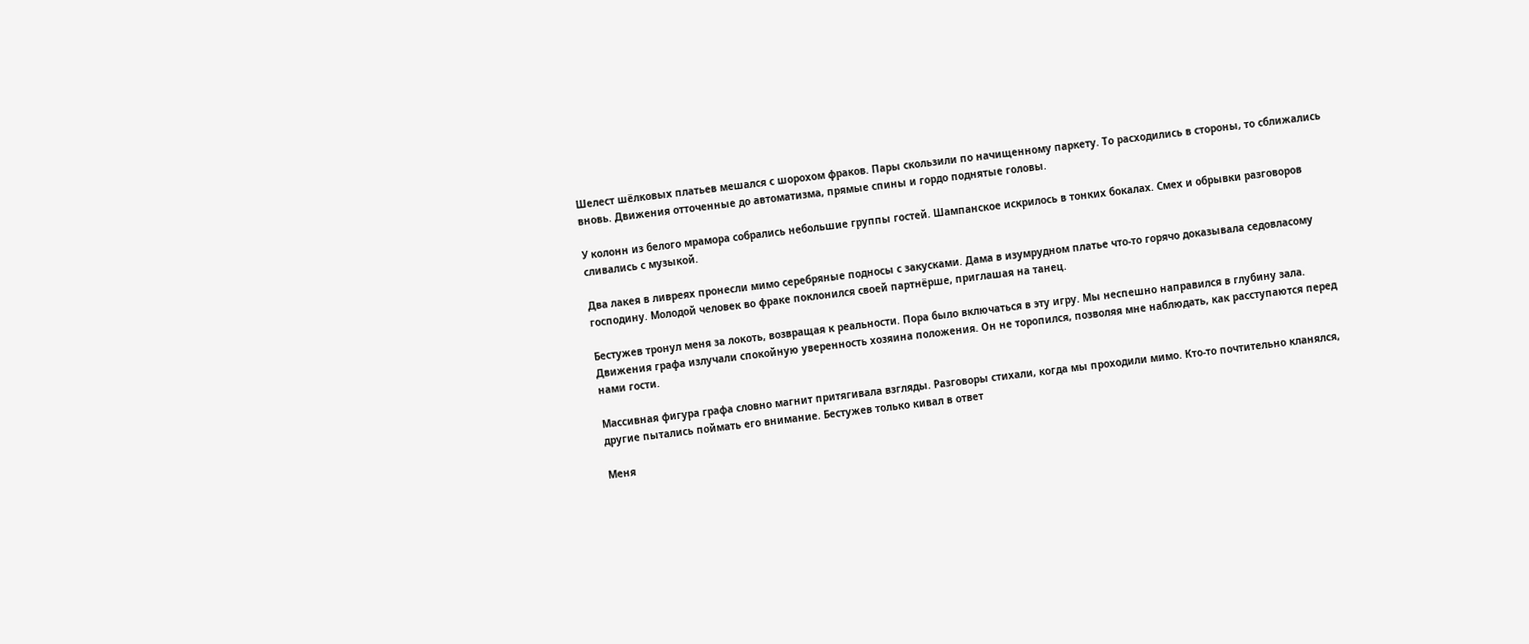Шелест шёлковых платьев мешался с шорохом фраков. Пары скользили по начищенному паркету. То расходились в стороны, то сближались вновь. Движения отточенные до автоматизма, прямые спины и гордо поднятые головы.

У колонн из белого мрамора собрались небольшие группы гостей. Шампанское искрилось в тонких бокалах. Смех и обрывки разговоров сливались с музыкой.

Два лакея в ливреях пронесли мимо серебряные подносы с закусками. Дама в изумрудном платье что-то горячо доказывала седовласому господину. Молодой человек во фраке поклонился своей партнёрше, приглашая на танец.

Бестужев тронул меня за локоть, возвращая к реальности. Пора было включаться в эту игру. Мы неспешно направился в глубину зала. Движения графа излучали спокойную уверенность хозяина положения. Он не торопился, позволяя мне наблюдать, как расступаются перед нами гости.

Массивная фигура графа словно магнит притягивала взгляды. Разговоры стихали, когда мы проходили мимо. Кто-то почтительно кланялся, другие пытались поймать его внимание. Бестужев только кивал в ответ

Меня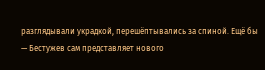разглядывали украдкой, перешёптывались за спиной. Ещё бы — Бестужев сам представляет нового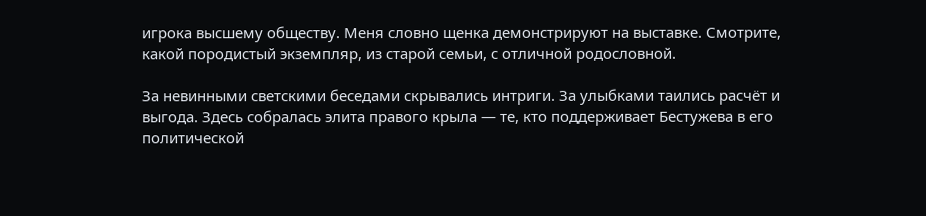игрока высшему обществу. Меня словно щенка демонстрируют на выставке. Смотрите, какой породистый экземпляр, из старой семьи, с отличной родословной.

За невинными светскими беседами скрывались интриги. За улыбками таились расчёт и выгода. Здесь собралась элита правого крыла — те, кто поддерживает Бестужева в его политической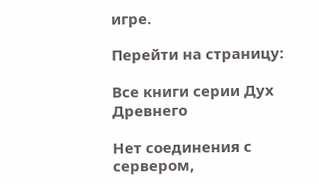игре.

Перейти на страницу:

Все книги серии Дух Древнего

Нет соединения с сервером,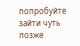попробуйте зайти чуть позже